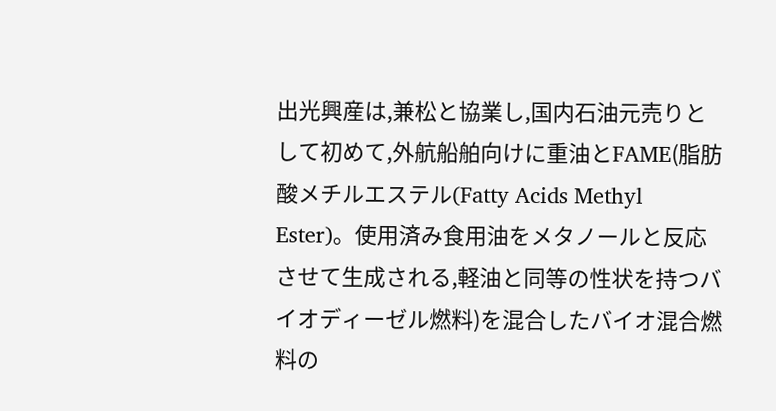出光興産は,兼松と協業し,国内石油元売りとして初めて,外航船舶向けに重油とFAME(脂肪酸メチルエステル(Fatty Acids Methyl Ester)。使用済み食用油をメタノールと反応させて生成される,軽油と同等の性状を持つバイオディーゼル燃料)を混合したバイオ混合燃料の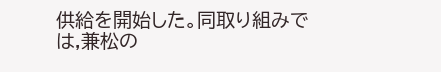供給を開始した。同取り組みでは,兼松の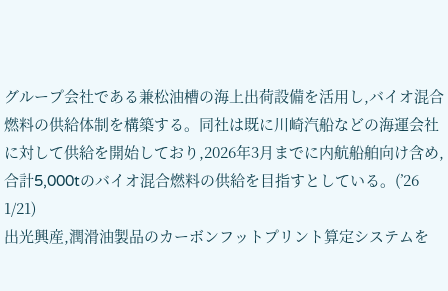グループ会社である兼松油槽の海上出荷設備を活用し,バイオ混合燃料の供給体制を構築する。同社は既に川崎汽船などの海運会社に対して供給を開始しており,2026年3月までに内航船舶向け含め,合計5,000tのバイオ混合燃料の供給を目指すとしている。(’26 1/21)
出光興産,潤滑油製品のカーボンフットプリント算定システムを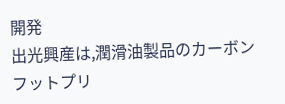開発
出光興産は,潤滑油製品のカーボンフットプリ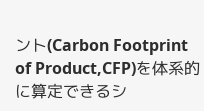ント(Carbon Footprint of Product,CFP)を体系的に算定できるシ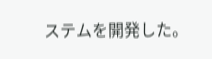ステムを開発した。